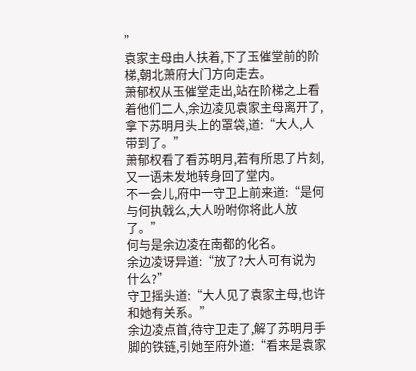”
袁家主母由人扶着,下了玉催堂前的阶梯,朝北萧府大门方向走去。
萧郁权从玉催堂走出,站在阶梯之上看着他们二人,余边凌见袁家主母离开了,拿下苏明月头上的罩袋,道:“大人,人带到了。”
萧郁权看了看苏明月,若有所思了片刻,又一语未发地转身回了堂内。
不一会儿,府中一守卫上前来道:“是何与何执戟么,大人吩咐你将此人放了。”
何与是余边凌在南都的化名。
余边凌讶异道:“放了?大人可有说为什么?”
守卫摇头道:“大人见了袁家主母,也许和她有关系。”
余边凌点首,待守卫走了,解了苏明月手脚的铁链,引她至府外道:“看来是袁家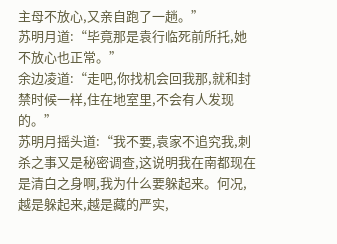主母不放心,又亲自跑了一趟。”
苏明月道:“毕竟那是袁行临死前所托,她不放心也正常。”
余边凌道:“走吧,你找机会回我那,就和封禁时候一样,住在地室里,不会有人发现的。”
苏明月摇头道:“我不要,袁家不追究我,刺杀之事又是秘密调查,这说明我在南都现在是清白之身啊,我为什么要躲起来。何况,越是躲起来,越是藏的严实,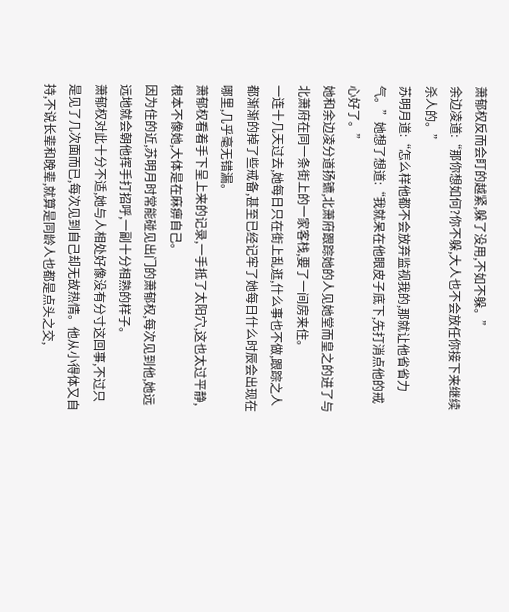萧郁权反而会盯的越紧,躲了没用,不如不躲。”
余边凌道:“那你想如何?你不躲,大人也不会放任你接下来继续杀人的。”
苏明月道:“怎么样他都不会放弃监视我的,那就让他省省力气。”她想了想道:“我就呆在他眼皮子底下,先打消点他的戒心好了。”
她和余边凌分道扬镳,北萧府跟踪她的人见她堂而皇之的进了与北萧府在同一条街上的一家客栈,要了一间房来住。
一连十几天过去,她每日只在街上乱逛,什么事也不做,跟踪之人都渐渐的掉了些戒备,甚至已经记牢了她每日什么时辰会出现在哪里,几乎毫无错漏。
萧郁权看着手下呈上来的记录,一手抵了太阳穴,这也太过平静,根本不像她,大体是在麻痹自己。
因为住的近,苏明月时常能碰见出门的萧郁权,每次见到他,她远远地就会朝他挥手打招呼,一副十分相熟的样子。
萧郁权对此十分不适,她与人相处好像没有分寸这回事,不过只是见了几次面而已,每次见到自己却无故热情。他从小得体又自持,不说长辈和晚辈,就算是同龄人也都是点头之交,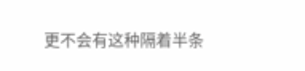更不会有这种隔着半条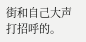街和自己大声打招呼的。